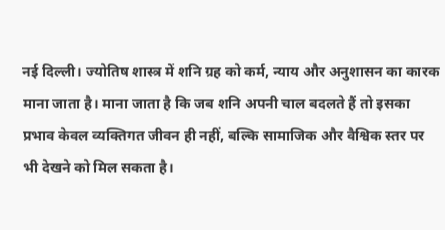नई दिल्ली। ज्योतिष शास्त्र में शनि ग्रह को कर्म, न्याय और अनुशासन का कारक माना जाता है। माना जाता है कि जब शनि अपनी चाल बदलते हैं तो इसका प्रभाव केवल व्यक्तिगत जीवन ही नहीं, बल्कि सामाजिक और वैश्विक स्तर पर भी देखने को मिल सकता है।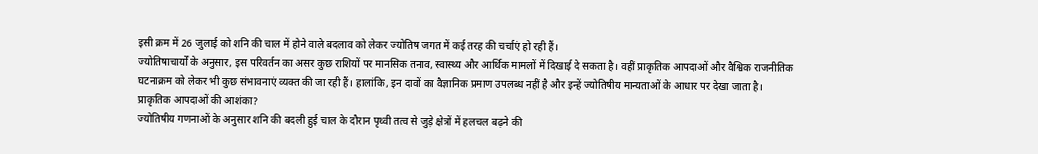इसी क्रम में 26 जुलाई को शनि की चाल में होने वाले बदलाव को लेकर ज्योतिष जगत में कई तरह की चर्चाएं हो रही हैं।
ज्योतिषाचार्यों के अनुसार, इस परिवर्तन का असर कुछ राशियों पर मानसिक तनाव, स्वास्थ्य और आर्थिक मामलों में दिखाई दे सकता है। वहीं प्राकृतिक आपदाओं और वैश्विक राजनीतिक घटनाक्रम को लेकर भी कुछ संभावनाएं व्यक्त की जा रही हैं। हालांकि, इन दावों का वैज्ञानिक प्रमाण उपलब्ध नहीं है और इन्हें ज्योतिषीय मान्यताओं के आधार पर देखा जाता है।
प्राकृतिक आपदाओं की आशंका?
ज्योतिषीय गणनाओं के अनुसार शनि की बदली हुई चाल के दौरान पृथ्वी तत्व से जुड़े क्षेत्रों में हलचल बढ़ने की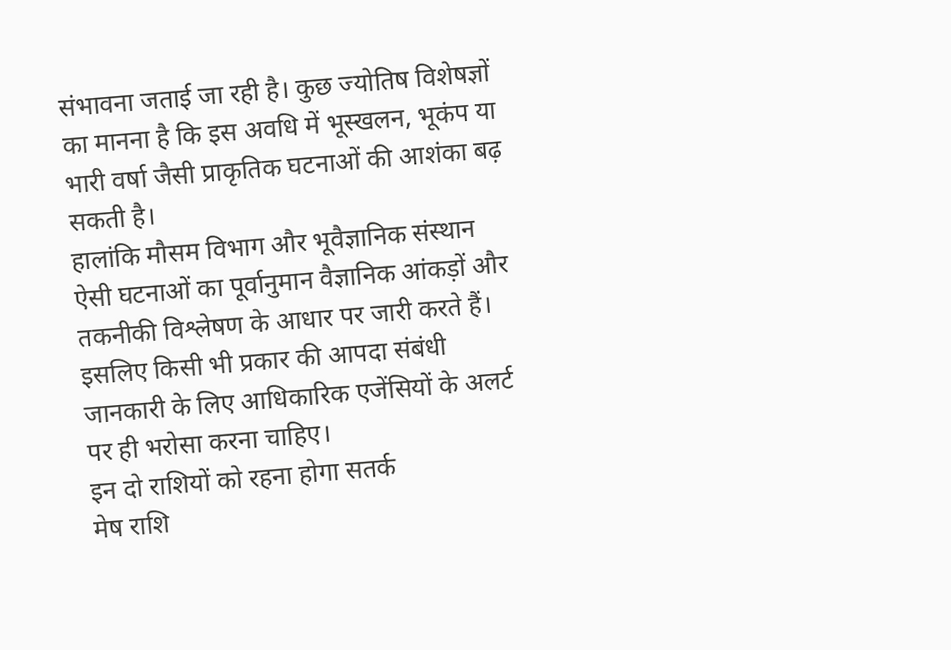संभावना जताई जा रही है। कुछ ज्योतिष विशेषज्ञों का मानना है कि इस अवधि में भूस्खलन, भूकंप या भारी वर्षा जैसी प्राकृतिक घटनाओं की आशंका बढ़ सकती है।
हालांकि मौसम विभाग और भूवैज्ञानिक संस्थान ऐसी घटनाओं का पूर्वानुमान वैज्ञानिक आंकड़ों और तकनीकी विश्लेषण के आधार पर जारी करते हैं। इसलिए किसी भी प्रकार की आपदा संबंधी जानकारी के लिए आधिकारिक एजेंसियों के अलर्ट पर ही भरोसा करना चाहिए।
इन दो राशियों को रहना होगा सतर्क
मेष राशि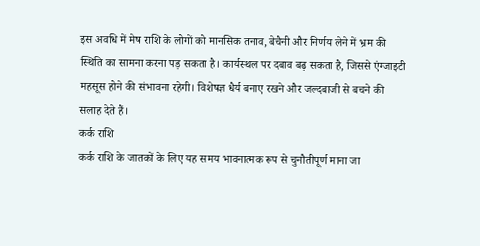इस अवधि में मेष राशि के लोगों को मानसिक तनाव, बेचैनी और निर्णय लेने में भ्रम की स्थिति का सामना करना पड़ सकता है। कार्यस्थल पर दबाव बढ़ सकता है, जिससे एंग्जाइटी महसूस होने की संभावना रहेगी। विशेषज्ञ धैर्य बनाए रखने और जल्दबाजी से बचने की सलाह देते हैं।
कर्क राशि
कर्क राशि के जातकों के लिए यह समय भावनात्मक रूप से चुनौतीपूर्ण माना जा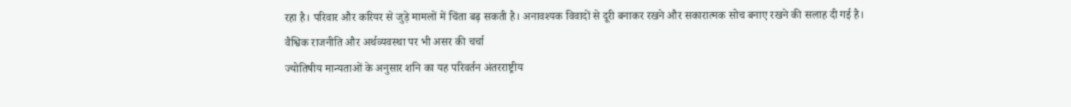रहा है। परिवार और करियर से जुड़े मामलों में चिंता बढ़ सकती है। अनावश्यक विवादों से दूरी बनाकर रखने और सकारात्मक सोच बनाए रखने की सलाह दी गई है।
वैश्विक राजनीति और अर्थव्यवस्था पर भी असर की चर्चा
ज्योतिषीय मान्यताओं के अनुसार शनि का यह परिवर्तन अंतरराष्ट्रीय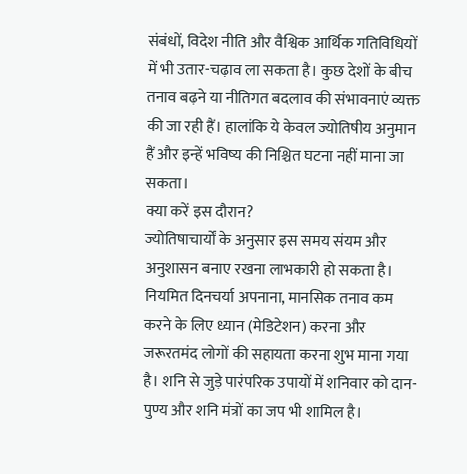संबंधों, विदेश नीति और वैश्विक आर्थिक गतिविधियों में भी उतार-चढ़ाव ला सकता है। कुछ देशों के बीच तनाव बढ़ने या नीतिगत बदलाव की संभावनाएं व्यक्त की जा रही हैं। हालांकि ये केवल ज्योतिषीय अनुमान हैं और इन्हें भविष्य की निश्चित घटना नहीं माना जा सकता।
क्या करें इस दौरान?
ज्योतिषाचार्यों के अनुसार इस समय संयम और अनुशासन बनाए रखना लाभकारी हो सकता है। नियमित दिनचर्या अपनाना, मानसिक तनाव कम करने के लिए ध्यान (मेडिटेशन) करना और जरूरतमंद लोगों की सहायता करना शुभ माना गया है। शनि से जुड़े पारंपरिक उपायों में शनिवार को दान-पुण्य और शनि मंत्रों का जप भी शामिल है।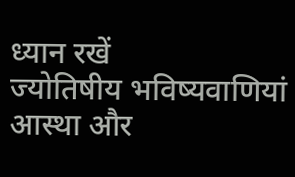ध्यान रखें
ज्योतिषीय भविष्यवाणियां आस्था और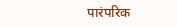पारंपरिक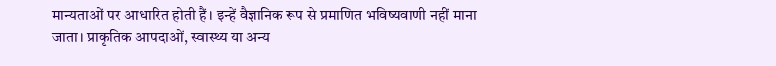मान्यताओं पर आधारित होती हैं। इन्हें वैज्ञानिक रूप से प्रमाणित भविष्यवाणी नहीं माना जाता। प्राकृतिक आपदाओं, स्वास्थ्य या अन्य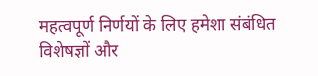महत्वपूर्ण निर्णयों के लिए हमेशा संबंधित विशेषज्ञों और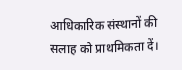आधिकारिक संस्थानों की सलाह को प्राथमिकता दें।